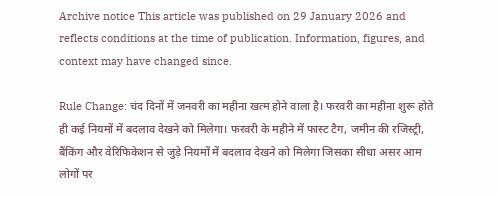Archive notice This article was published on 29 January 2026 and reflects conditions at the time of publication. Information, figures, and context may have changed since.

Rule Change: चंद दिनों में जनवरी का महीना खत्म होने वाला है। फरवरी का महीना शुरू होते ही कई नियमों में बदलाव देखने को मिलेगा। फरवरी के महीने में फास्ट टैग, जमीन की रजिस्ट्री, बैंकिंग और वेरिफिकेशन से जुड़े नियमों में बदलाव देखने को मिलेगा जिसका सीधा असर आम लोगों पर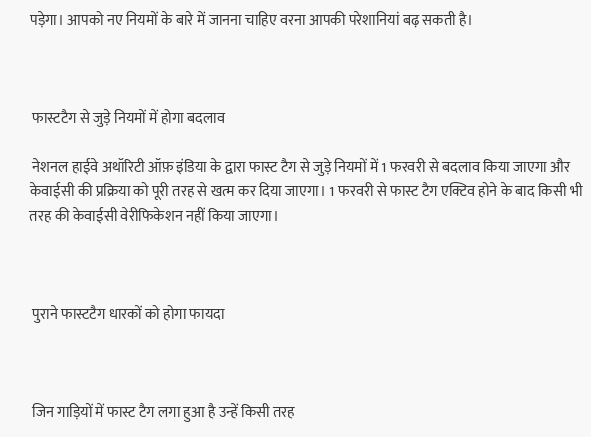पड़ेगा। आपको नए नियमों के बारे में जानना चाहिए वरना आपकी परेशानियां बढ़ सकती है।



 फास्टटैग से जुड़े नियमों में होगा बदलाव

 नेशनल हाईवे अथॉरिटी ऑफ़ इंडिया के द्वारा फास्ट टैग से जुड़े नियमों में 1 फरवरी से बदलाव किया जाएगा और केवाईसी की प्रक्रिया को पूरी तरह से खत्म कर दिया जाएगा। 1 फरवरी से फास्ट टैग एक्टिव होने के बाद किसी भी तरह की केवाईसी वेरीफिकेशन नहीं किया जाएगा।



 पुराने फास्टटैग धारकों को होगा फायदा



 जिन गाड़ियों में फास्ट टैग लगा हुआ है उन्हें किसी तरह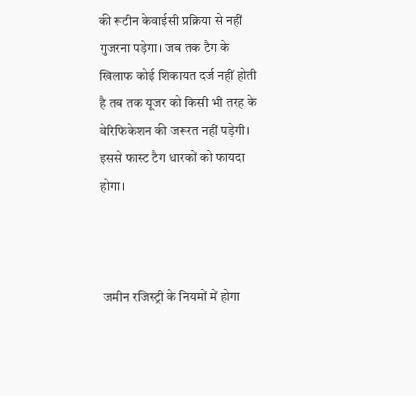की रूटीन केवाईसी प्रक्रिया से नहीं गुजरना पड़ेगा। जब तक टैग के खिलाफ कोई शिकायत दर्ज नहीं होती है तब तक यूजर को किसी भी तरह के वेरिफिकेशन की जरूरत नहीं पड़ेगी। इससे फास्ट टैग धारकों को फायदा होगा।



 जमीन रजिस्ट्री के नियमों में होगा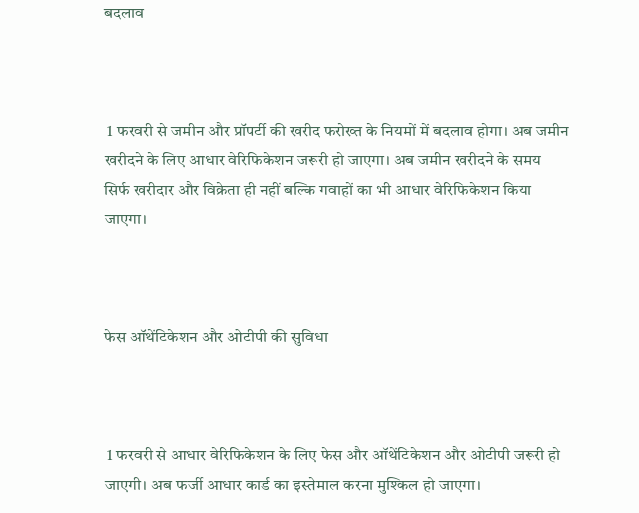बदलाव



 1 फरवरी से जमीन और प्रॉपर्टी की खरीद फरोख्त के नियमों में बदलाव होगा। अब जमीन खरीदने के लिए आधार वेरिफिकेशन जरूरी हो जाएगा। अब जमीन खरीदने के समय सिर्फ खरीदार और विक्रेता ही नहीं बल्कि गवाहों का भी आधार वेरिफिकेशन किया जाएगा।



फेस ऑथेंटिकेशन और ओटीपी की सुविधा



 1 फरवरी से आधार वेरिफिकेशन के लिए फेस और ऑथेंटिकेशन और ओटीपी जरूरी हो जाएगी। अब फर्जी आधार कार्ड का इस्तेमाल करना मुश्किल हो जाएगा।